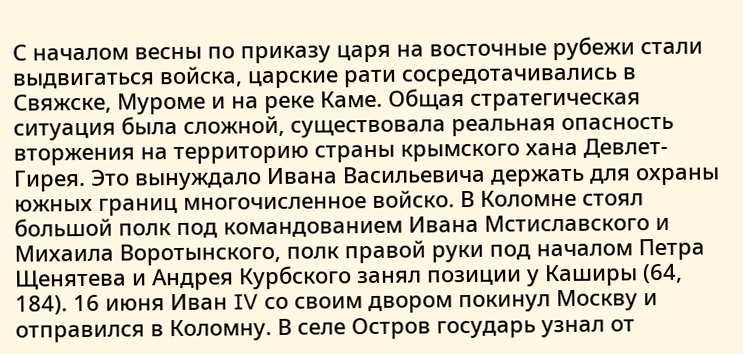С началом весны по приказу царя на восточные рубежи стали выдвигаться войска, царские рати сосредотачивались в Свяжске, Муроме и на реке Каме. Общая стратегическая ситуация была сложной, существовала реальная опасность вторжения на территорию страны крымского хана Девлет-Гирея. Это вынуждало Ивана Васильевича держать для охраны южных границ многочисленное войско. В Коломне стоял большой полк под командованием Ивана Мстиславского и Михаила Воротынского, полк правой руки под началом Петра Щенятева и Андрея Курбского занял позиции у Каширы (64, 184). 16 июня Иван IV со своим двором покинул Москву и отправился в Коломну. В селе Остров государь узнал от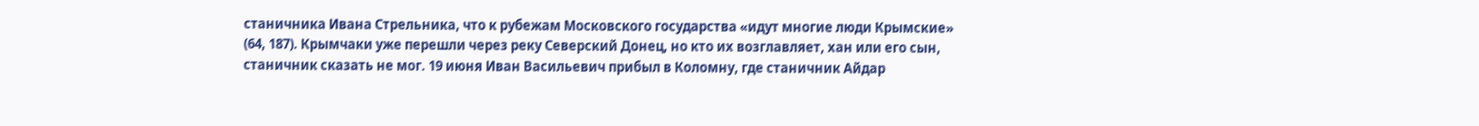станичника Ивана Стрельника, что к рубежам Московского государства «идут многие люди Крымские» (64, 187). Крымчаки уже перешли через реку Северский Донец, но кто их возглавляет, хан или его сын, станичник сказать не мог. 19 июня Иван Васильевич прибыл в Коломну, где станичник Айдар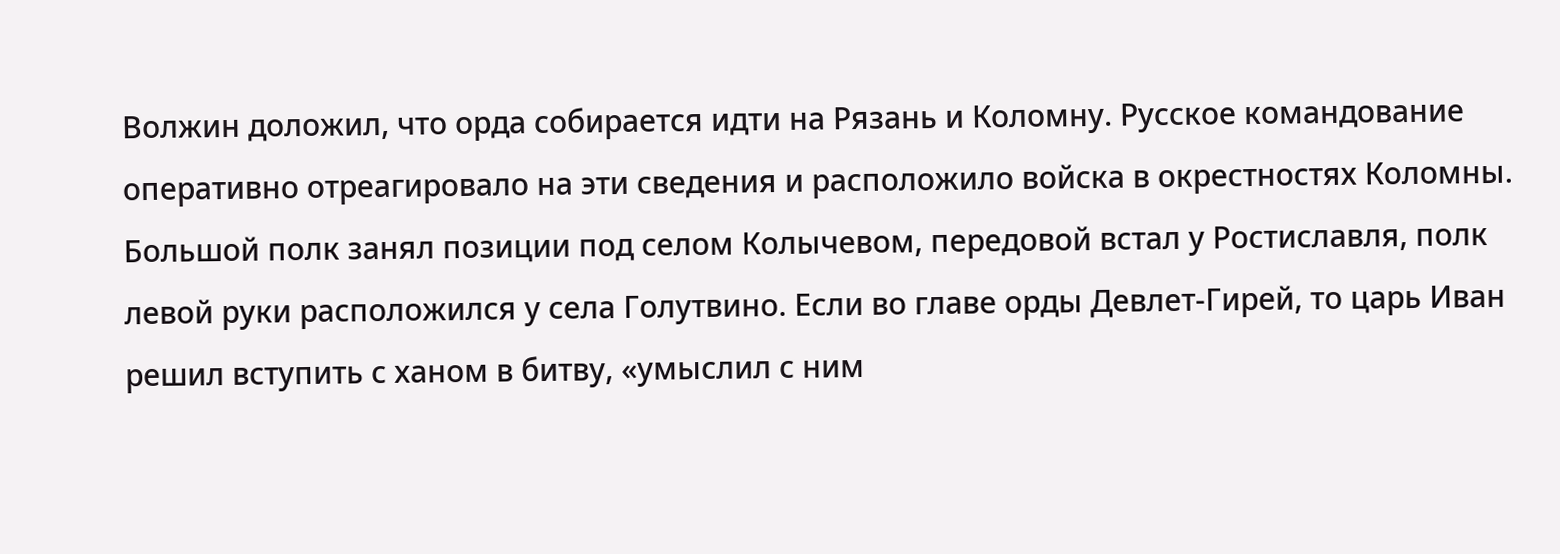Волжин доложил, что орда собирается идти на Рязань и Коломну. Русское командование оперативно отреагировало на эти сведения и расположило войска в окрестностях Коломны. Большой полк занял позиции под селом Колычевом, передовой встал у Ростиславля, полк левой руки расположился у села Голутвино. Если во главе орды Девлет-Гирей, то царь Иван решил вступить с ханом в битву, «умыслил с ним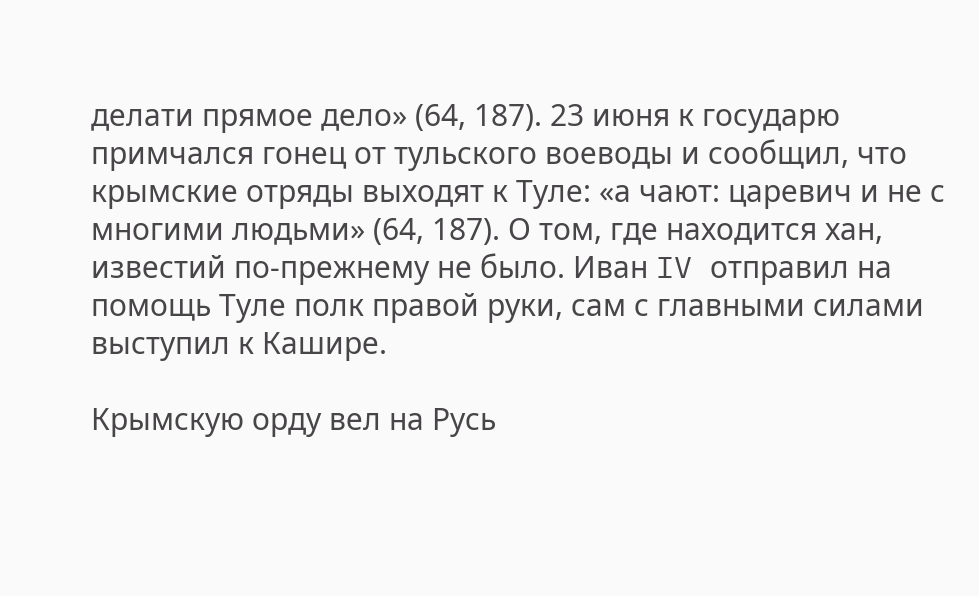делати прямое дело» (64, 187). 23 июня к государю примчался гонец от тульского воеводы и сообщил, что крымские отряды выходят к Туле: «а чают: царевич и не с многими людьми» (64, 187). О том, где находится хан, известий по-прежнему не было. Иван IV отправил на помощь Туле полк правой руки, сам с главными силами выступил к Кашире.

Крымскую орду вел на Русь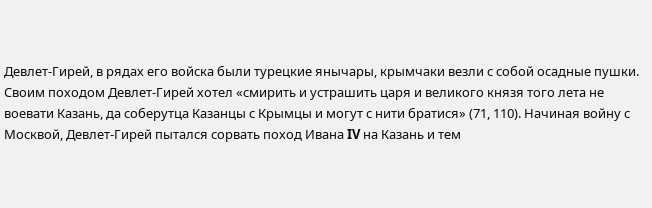Девлет-Гирей, в рядах его войска были турецкие янычары, крымчаки везли с собой осадные пушки. Своим походом Девлет-Гирей хотел «смирить и устрашить царя и великого князя того лета не воевати Казань, да соберутца Казанцы с Крымцы и могут с нити братися» (71, 110). Начиная войну с Москвой, Девлет-Гирей пытался сорвать поход Ивана IV на Казань и тем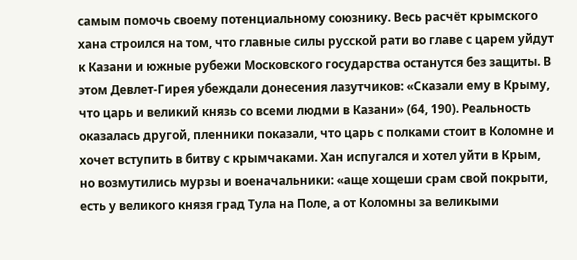самым помочь своему потенциальному союзнику. Весь расчёт крымского хана строился на том, что главные силы русской рати во главе с царем уйдут к Казани и южные рубежи Московского государства останутся без защиты. В этом Девлет-Гирея убеждали донесения лазутчиков: «Сказали ему в Крыму, что царь и великий князь со всеми людми в Казани» (64, 190). Реальность оказалась другой, пленники показали, что царь с полками стоит в Коломне и хочет вступить в битву с крымчаками. Хан испугался и хотел уйти в Крым, но возмутились мурзы и военачальники: «аще хощеши срам свой покрыти, есть у великого князя град Тула на Поле, а от Коломны за великыми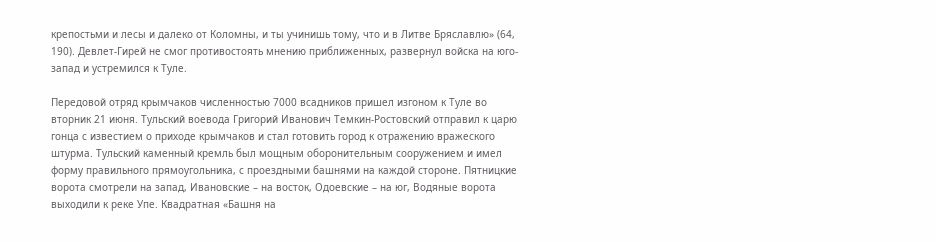крепостьми и лесы и далеко от Коломны, и ты учинишь тому, что и в Литве Бряславлю» (64, 190). Девлет-Гирей не смог противостоять мнению приближенных, развернул войска на юго-запад и устремился к Туле.

Передовой отряд крымчаков численностью 7000 всадников пришел изгоном к Туле во вторник 21 июня. Тульский воевода Григорий Иванович Темкин-Ростовский отправил к царю гонца с известием о приходе крымчаков и стал готовить город к отражению вражеского штурма. Тульский каменный кремль был мощным оборонительным сооружением и имел форму правильного прямоугольника, с проездными башнями на каждой стороне. Пятницкие ворота смотрели на запад, Ивановские – на восток, Одоевские – на юг, Водяные ворота выходили к реке Упе. Квадратная «Башня на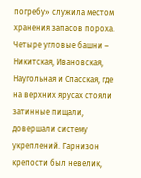погребу» служила местом хранения запасов пороха. Четыре угловые башни – Никитская, Ивановская, Наугольная и Спасская, где на верхних ярусах стояли затинные пищали, довершали систему укреплений. Гарнизон крепости был невелик,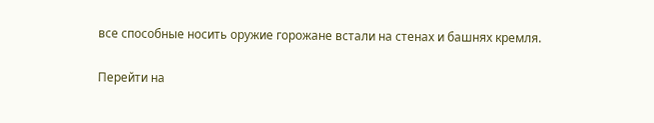все способные носить оружие горожане встали на стенах и башнях кремля.

Перейти на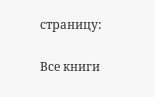страницу:

Все книги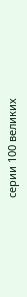серии 100 великих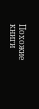Похожие книги